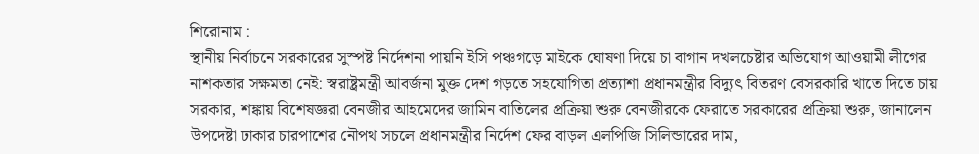শিরোনাম :
স্থানীয় নির্বাচনে সরকারের সুস্পষ্ট নির্দেশনা পায়নি ইসি পঞ্চগড়ে মাইকে ঘোষণা দিয়ে চা বাগান দখলচেষ্টার অভিযোগ আওয়ামী লীগের নাশকতার সক্ষমতা নেই: স্বরাষ্ট্রমন্ত্রী আবর্জনা মুক্ত দেশ গড়তে সহযোগিতা প্রত্যাশা প্রধানমন্ত্রীর বিদ্যুৎ বিতরণ বেসরকারি খাতে দিতে চায় সরকার, শঙ্কায় বিশেষজ্ঞরা বেনজীর আহমেদের জামিন বাতিলের প্রক্রিয়া শুরু বেনজীরকে ফেরাতে সরকারের প্রক্রিয়া শুরু, জানালেন উপদেষ্টা ঢাকার চারপাশের নৌপথ সচলে প্রধানমন্ত্রীর নির্দেশ ফের বাড়ল এলপিজি সিলিন্ডারের দাম,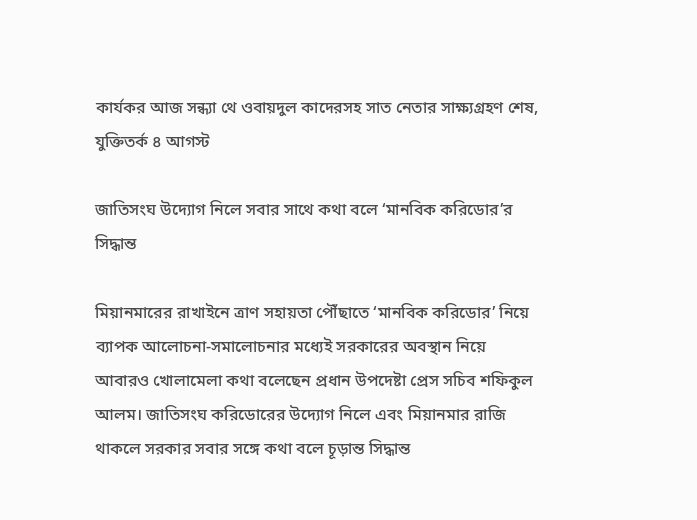কার্যকর আজ সন্ধ্যা থে ওবায়দুল কাদেরসহ সাত নেতার সাক্ষ্যগ্রহণ শেষ, যুক্তিতর্ক ৪ আগস্ট

জাতিসংঘ উদ্যোগ নিলে সবার সাথে কথা বলে ‘মানবিক করিডোর’র সিদ্ধান্ত

মিয়ানমারের রাখাইনে ত্রাণ সহায়তা পৌঁছাতে ‘মানবিক করিডোর’ নিয়ে ব্যাপক আলোচনা-সমালোচনার মধ্যেই সরকারের অবস্থান নিয়ে আবারও খোলামেলা কথা বলেছেন প্রধান উপদেষ্টা প্রেস সচিব শফিকুল আলম। জাতিসংঘ করিডোরের উদ্যোগ নিলে এবং মিয়ানমার রাজি থাকলে সরকার সবার সঙ্গে কথা বলে চূড়ান্ত সিদ্ধান্ত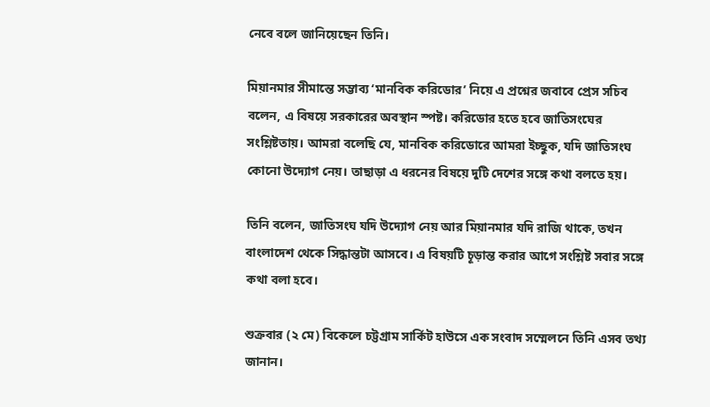নেবে বলে জানিয়েছেন তিনি।

মিয়ানমার সীমান্তে সম্ভাব্য ‘মানবিক করিডোর’ নিয়ে এ প্রশ্নের জবাবে প্রেস সচিব বলেন, এ বিষয়ে সরকারের অবস্থান স্পষ্ট। করিডোর হতে হবে জাতিসংঘের সংশ্লিষ্টতায়। আমরা বলেছি যে, মানবিক করিডোরে আমরা ইচ্ছুক, যদি জাতিসংঘ কোনো উদ্যোগ নেয়। তাছাড়া এ ধরনের বিষয়ে দুটি দেশের সঙ্গে কথা বলতে হয়।

তিনি বলেন, জাতিসংঘ যদি উদ্যোগ নেয় আর মিয়ানমার যদি রাজি থাকে, তখন বাংলাদেশ থেকে সিদ্ধান্তটা আসবে। এ বিষয়টি চূড়ান্ত করার আগে সংশ্লিষ্ট সবার সঙ্গে কথা বলা হবে।

শুক্রবার (২ মে) বিকেলে চট্টগ্রাম সার্কিট হাউসে এক সংবাদ সম্মেলনে তিনি এসব তথ্য জানান।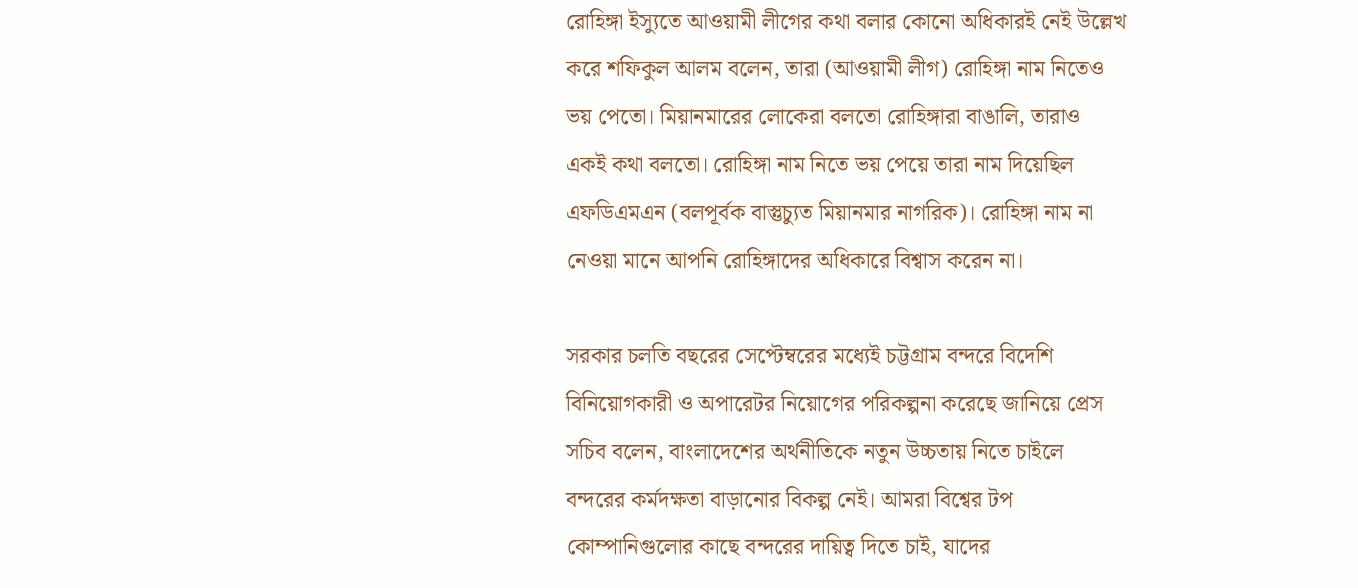রোহিঙ্গা ইস্যুতে আওয়ামী লীগের কথা বলার কোনো অধিকারই নেই উল্লেখ করে শফিকুল আলম বলেন, তারা (আওয়ামী লীগ) রোহিঙ্গা নাম নিতেও ভয় পেতো। মিয়ানমারের লোকেরা বলতো রোহিঙ্গারা বাঙালি, তারাও একই কথা বলতো। রোহিঙ্গা নাম নিতে ভয় পেয়ে তারা নাম দিয়েছিল এফডিএমএন (বলপূর্বক বাস্তুচ্যুত মিয়ানমার নাগরিক)। রোহিঙ্গা নাম না নেওয়া মানে আপনি রোহিঙ্গাদের অধিকারে বিশ্বাস করেন না।

সরকার চলতি বছরের সেপ্টেম্বরের মধ্যেই চট্টগ্রাম বন্দরে বিদেশি বিনিয়োগকারী ও অপারেটর নিয়োগের পরিকল্পনা করেছে জানিয়ে প্রেস সচিব বলেন, বাংলাদেশের অর্থনীতিকে নতুন উচ্চতায় নিতে চাইলে বন্দরের কর্মদক্ষতা বাড়ানোর বিকল্প নেই। আমরা বিশ্বের টপ কোম্পানিগুলোর কাছে বন্দরের দায়িত্ব দিতে চাই, যাদের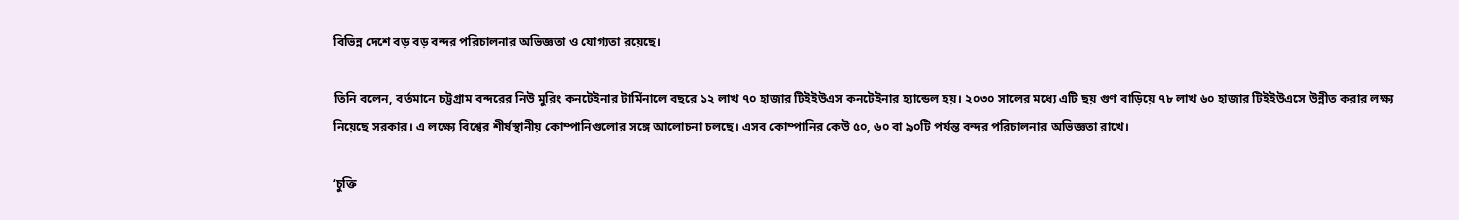বিভিন্ন দেশে বড় বড় বন্দর পরিচালনার অভিজ্ঞতা ও যোগ্যতা রয়েছে।

তিনি বলেন, বর্তমানে চট্টগ্রাম বন্দরের নিউ মুরিং কনটেইনার টার্মিনালে বছরে ১২ লাখ ৭০ হাজার টিইইউএস কনটেইনার হ্যান্ডেল হয়। ২০৩০ সালের মধ্যে এটি ছয় গুণ বাড়িয়ে ৭৮ লাখ ৬০ হাজার টিইইউএসে উন্নীত করার লক্ষ্য নিয়েছে সরকার। এ লক্ষ্যে বিশ্বের শীর্ষস্থানীয় কোম্পানিগুলোর সঙ্গে আলোচনা চলছে। এসব কোম্পানির কেউ ৫০, ৬০ বা ৯০টি পর্যন্ত বন্দর পরিচালনার অভিজ্ঞতা রাখে।

‘চুক্তি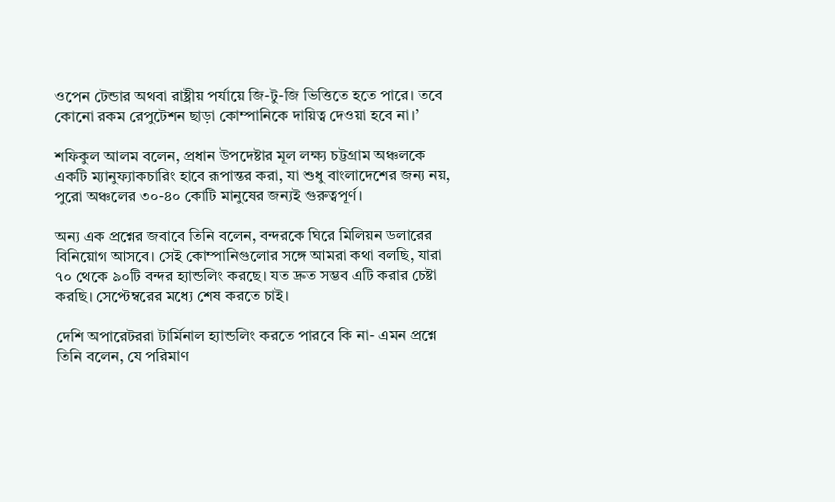ওপেন টেন্ডার অথবা রাষ্ট্রীয় পর্যায়ে জি-টু-জি ভিত্তিতে হতে পারে। তবে কোনো রকম রেপুটেশন ছাড়া কোম্পানিকে দায়িত্ব দেওয়া হবে না।’

শফিকুল আলম বলেন, প্রধান উপদেষ্টার মূল লক্ষ্য চট্টগ্রাম অঞ্চলকে একটি ম্যানুফ্যাকচারিং হাবে রূপান্তর করা, যা শুধু বাংলাদেশের জন্য নয়, পুরো অঞ্চলের ৩০-৪০ কোটি মানুষের জন্যই গুরুত্বপূর্ণ।

অন্য এক প্রশ্নের জবাবে তিনি বলেন, বন্দরকে ঘিরে মিলিয়ন ডলারের বিনিয়োগ আসবে। সেই কোম্পানিগুলোর সঙ্গে আমরা কথা বলছি, যারা ৭০ থেকে ৯০টি বন্দর হ্যান্ডলিং করছে। যত দ্রুত সম্ভব এটি করার চেষ্টা করছি। সেপ্টেম্বরের মধ্যে শেষ করতে চাই।

দেশি অপারেটররা টার্মিনাল হ্যান্ডলিং করতে পারবে কি না- এমন প্রশ্নে তিনি বলেন, যে পরিমাণ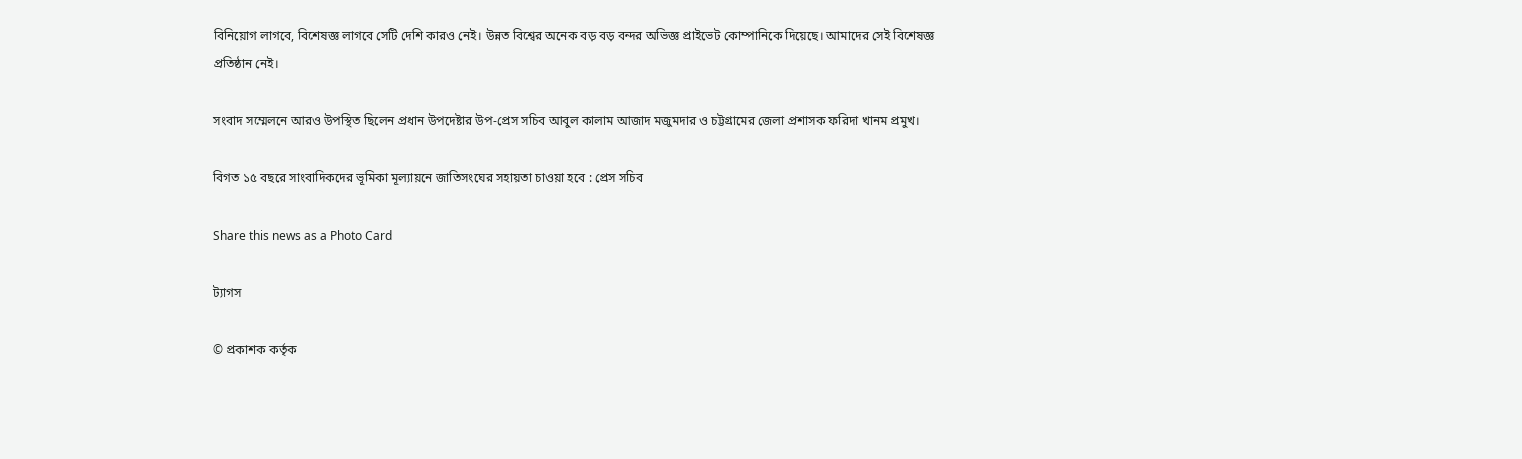বিনিয়োগ লাগবে, বিশেষজ্ঞ লাগবে সেটি দেশি কারও নেই। উন্নত বিশ্বের অনেক বড় বড় বন্দর অভিজ্ঞ প্রাইভেট কোম্পানিকে দিয়েছে। আমাদের সেই বিশেষজ্ঞ প্রতিষ্ঠান নেই।

সংবাদ সম্মেলনে আরও উপস্থিত ছিলেন প্রধান উপদেষ্টার উপ-প্রেস সচিব আবুল কালাম আজাদ মজুমদার ও চট্টগ্রামের জেলা প্রশাসক ফরিদা খানম প্রমুখ।

বিগত ১৫ বছরে সাংবাদিকদের ভূমিকা মূল্যায়নে জাতিসংঘের সহায়তা চাওয়া হবে : প্রেস সচিব

Share this news as a Photo Card

ট্যাগস

© প্রকাশক কর্তৃক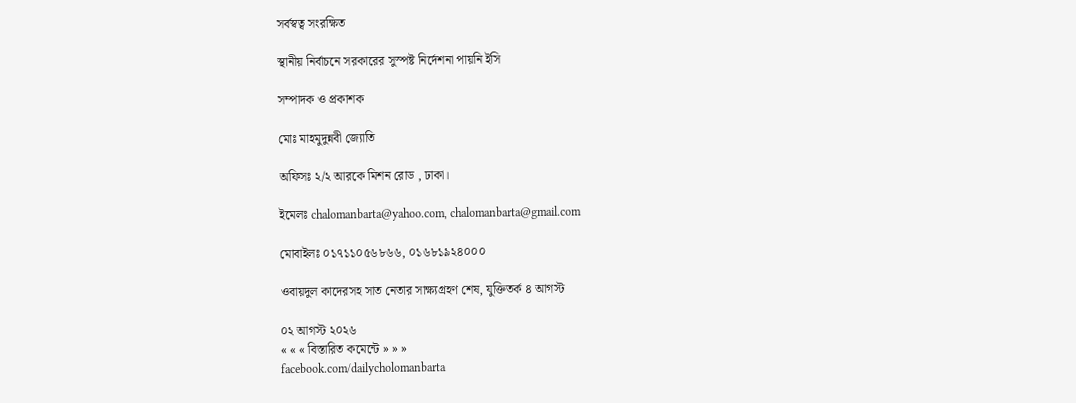সর্বস্বত্ব সংরক্ষিত

স্থানীয় নির্বাচনে সরকারের সুস্পষ্ট নির্দেশনা পায়নি ইসি

সম্পাদক ও প্রকাশক

মোঃ মাহমুদুন্নবী জ্যোতি

অফিসঃ ২/২ আরকে মিশন রোড , ঢাকা।

ইমেলঃ chalomanbarta@yahoo.com, chalomanbarta@gmail.com

মোবাইলঃ ০১৭১১০৫৬৮৬৬, ০১৬৮১৯২৪০০০

ওবায়দুল কাদেরসহ সাত নেতার সাক্ষ্যগ্রহণ শেষ, যুক্তিতর্ক ৪ আগস্ট

০২ আগস্ট ২০২৬
« « « বিস্তারিত কমেন্টে » » »
facebook.com/dailycholomanbarta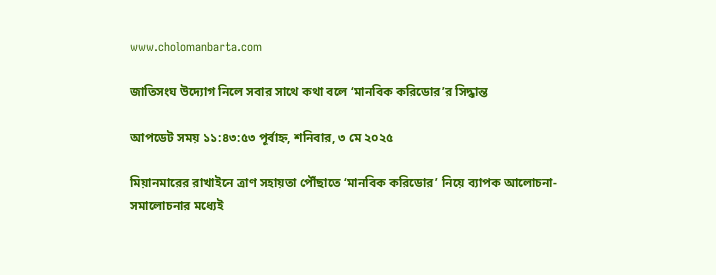www.cholomanbarta.com

জাতিসংঘ উদ্যোগ নিলে সবার সাথে কথা বলে ‘মানবিক করিডোর’র সিদ্ধান্ত

আপডেট সময় ১১:৪৩:৫৩ পূর্বাহ্ন, শনিবার, ৩ মে ২০২৫

মিয়ানমারের রাখাইনে ত্রাণ সহায়তা পৌঁছাতে ‘মানবিক করিডোর’ নিয়ে ব্যাপক আলোচনা-সমালোচনার মধ্যেই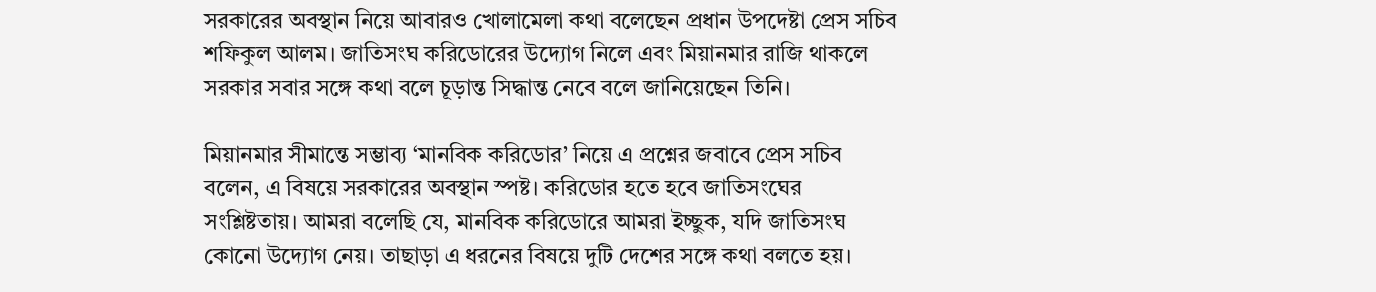সরকারের অবস্থান নিয়ে আবারও খোলামেলা কথা বলেছেন প্রধান উপদেষ্টা প্রেস সচিব শফিকুল আলম। জাতিসংঘ করিডোরের উদ্যোগ নিলে এবং মিয়ানমার রাজি থাকলে সরকার সবার সঙ্গে কথা বলে চূড়ান্ত সিদ্ধান্ত নেবে বলে জানিয়েছেন তিনি।

মিয়ানমার সীমান্তে সম্ভাব্য ‘মানবিক করিডোর’ নিয়ে এ প্রশ্নের জবাবে প্রেস সচিব বলেন, এ বিষয়ে সরকারের অবস্থান স্পষ্ট। করিডোর হতে হবে জাতিসংঘের সংশ্লিষ্টতায়। আমরা বলেছি যে, মানবিক করিডোরে আমরা ইচ্ছুক, যদি জাতিসংঘ কোনো উদ্যোগ নেয়। তাছাড়া এ ধরনের বিষয়ে দুটি দেশের সঙ্গে কথা বলতে হয়।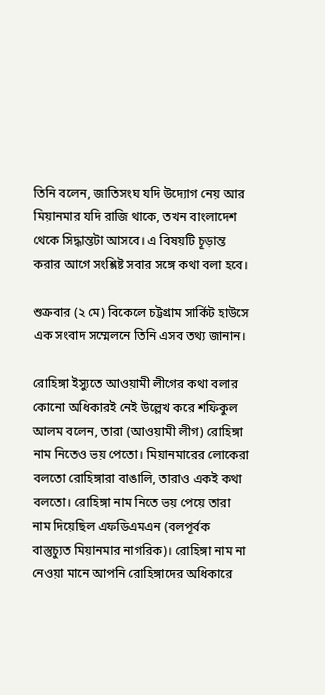তিনি বলেন, জাতিসংঘ যদি উদ্যোগ নেয় আর মিয়ানমার যদি রাজি থাকে, তখন বাংলাদেশ থেকে সিদ্ধান্তটা আসবে। এ বিষয়টি চূড়ান্ত করার আগে সংশ্লিষ্ট সবার সঙ্গে কথা বলা হবে।

শুক্রবার (২ মে) বিকেলে চট্টগ্রাম সার্কিট হাউসে এক সংবাদ সম্মেলনে তিনি এসব তথ্য জানান।

রোহিঙ্গা ইস্যুতে আওয়ামী লীগের কথা বলার কোনো অধিকারই নেই উল্লেখ করে শফিকুল আলম বলেন, তারা (আওয়ামী লীগ) রোহিঙ্গা নাম নিতেও ভয় পেতো। মিয়ানমারের লোকেরা বলতো রোহিঙ্গারা বাঙালি, তারাও একই কথা বলতো। রোহিঙ্গা নাম নিতে ভয় পেয়ে তারা নাম দিয়েছিল এফডিএমএন (বলপূর্বক বাস্তুচ্যুত মিয়ানমার নাগরিক)। রোহিঙ্গা নাম না নেওয়া মানে আপনি রোহিঙ্গাদের অধিকারে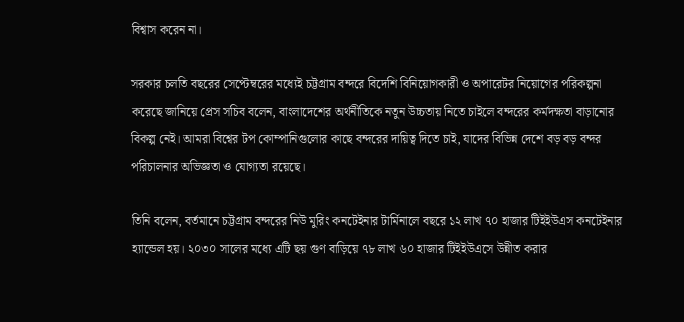বিশ্বাস করেন না।

সরকার চলতি বছরের সেপ্টেম্বরের মধ্যেই চট্টগ্রাম বন্দরে বিদেশি বিনিয়োগকারী ও অপারেটর নিয়োগের পরিকল্পনা করেছে জানিয়ে প্রেস সচিব বলেন, বাংলাদেশের অর্থনীতিকে নতুন উচ্চতায় নিতে চাইলে বন্দরের কর্মদক্ষতা বাড়ানোর বিকল্প নেই। আমরা বিশ্বের টপ কোম্পানিগুলোর কাছে বন্দরের দায়িত্ব দিতে চাই, যাদের বিভিন্ন দেশে বড় বড় বন্দর পরিচালনার অভিজ্ঞতা ও যোগ্যতা রয়েছে।

তিনি বলেন, বর্তমানে চট্টগ্রাম বন্দরের নিউ মুরিং কনটেইনার টার্মিনালে বছরে ১২ লাখ ৭০ হাজার টিইইউএস কনটেইনার হ্যান্ডেল হয়। ২০৩০ সালের মধ্যে এটি ছয় গুণ বাড়িয়ে ৭৮ লাখ ৬০ হাজার টিইইউএসে উন্নীত করার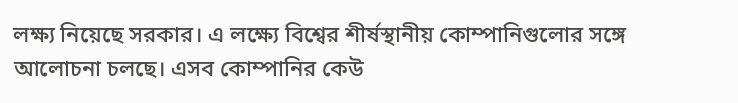লক্ষ্য নিয়েছে সরকার। এ লক্ষ্যে বিশ্বের শীর্ষস্থানীয় কোম্পানিগুলোর সঙ্গে আলোচনা চলছে। এসব কোম্পানির কেউ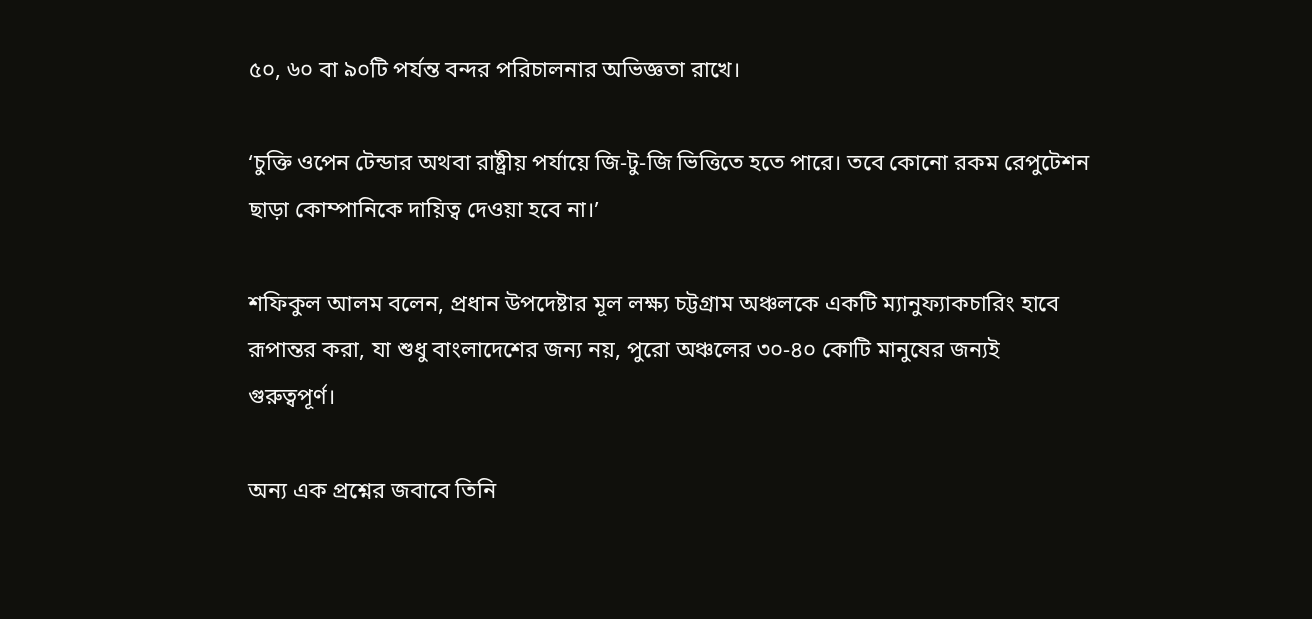৫০, ৬০ বা ৯০টি পর্যন্ত বন্দর পরিচালনার অভিজ্ঞতা রাখে।

‘চুক্তি ওপেন টেন্ডার অথবা রাষ্ট্রীয় পর্যায়ে জি-টু-জি ভিত্তিতে হতে পারে। তবে কোনো রকম রেপুটেশন ছাড়া কোম্পানিকে দায়িত্ব দেওয়া হবে না।’

শফিকুল আলম বলেন, প্রধান উপদেষ্টার মূল লক্ষ্য চট্টগ্রাম অঞ্চলকে একটি ম্যানুফ্যাকচারিং হাবে রূপান্তর করা, যা শুধু বাংলাদেশের জন্য নয়, পুরো অঞ্চলের ৩০-৪০ কোটি মানুষের জন্যই গুরুত্বপূর্ণ।

অন্য এক প্রশ্নের জবাবে তিনি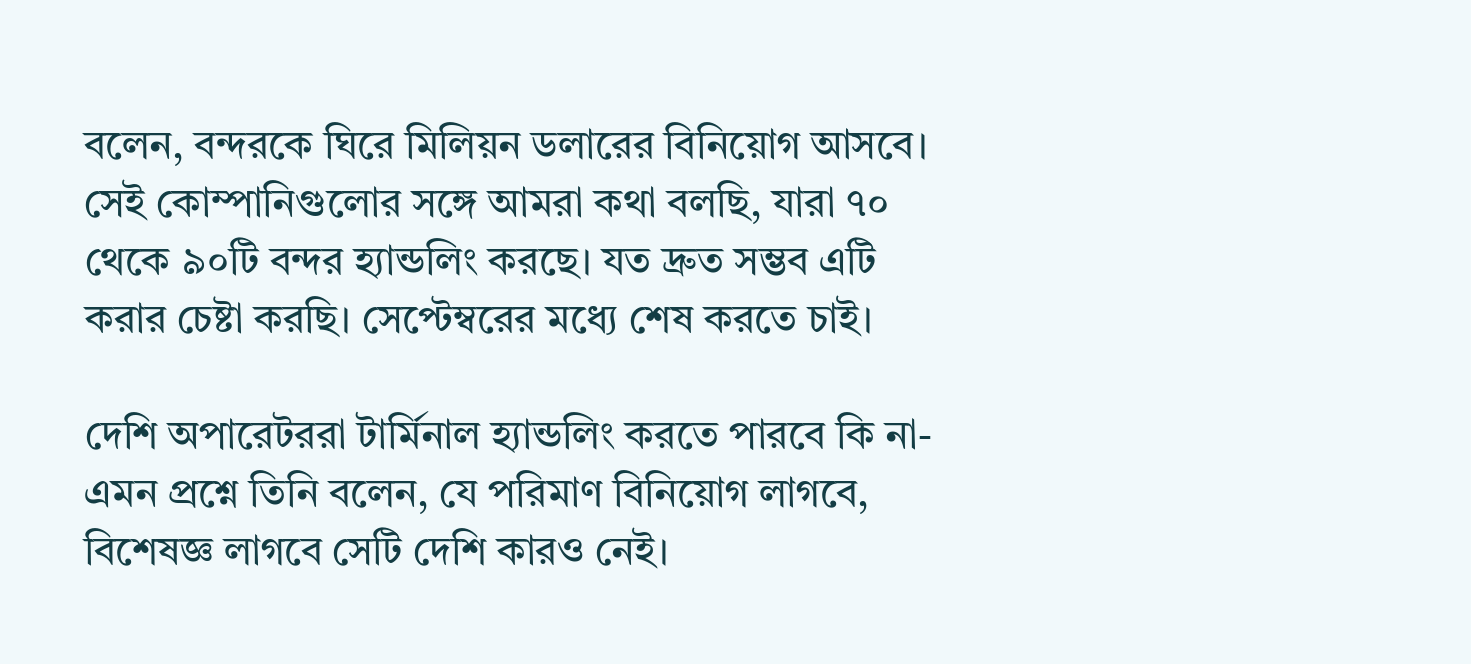বলেন, বন্দরকে ঘিরে মিলিয়ন ডলারের বিনিয়োগ আসবে। সেই কোম্পানিগুলোর সঙ্গে আমরা কথা বলছি, যারা ৭০ থেকে ৯০টি বন্দর হ্যান্ডলিং করছে। যত দ্রুত সম্ভব এটি করার চেষ্টা করছি। সেপ্টেম্বরের মধ্যে শেষ করতে চাই।

দেশি অপারেটররা টার্মিনাল হ্যান্ডলিং করতে পারবে কি না- এমন প্রশ্নে তিনি বলেন, যে পরিমাণ বিনিয়োগ লাগবে, বিশেষজ্ঞ লাগবে সেটি দেশি কারও নেই।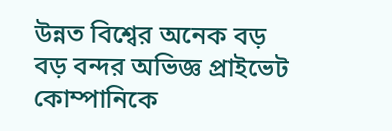উন্নত বিশ্বের অনেক বড় বড় বন্দর অভিজ্ঞ প্রাইভেট কোম্পানিকে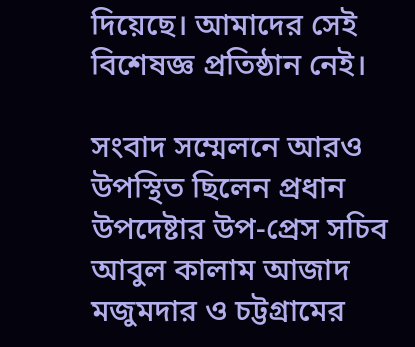দিয়েছে। আমাদের সেই বিশেষজ্ঞ প্রতিষ্ঠান নেই।

সংবাদ সম্মেলনে আরও উপস্থিত ছিলেন প্রধান উপদেষ্টার উপ-প্রেস সচিব আবুল কালাম আজাদ মজুমদার ও চট্টগ্রামের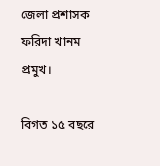জেলা প্রশাসক ফরিদা খানম প্রমুখ।

বিগত ১৫ বছরে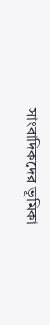সাংবাদিকদের ভূমিকা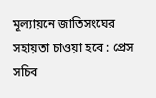মূল্যায়নে জাতিসংঘের সহায়তা চাওয়া হবে : প্রেস সচিব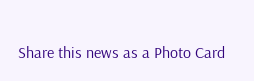Share this news as a Photo Card